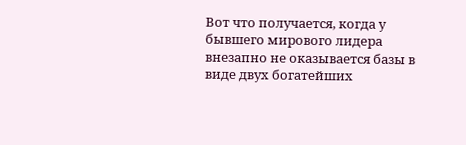Вот что получается, когда у бывшего мирового лидера внезапно не оказывается базы в виде двух богатейших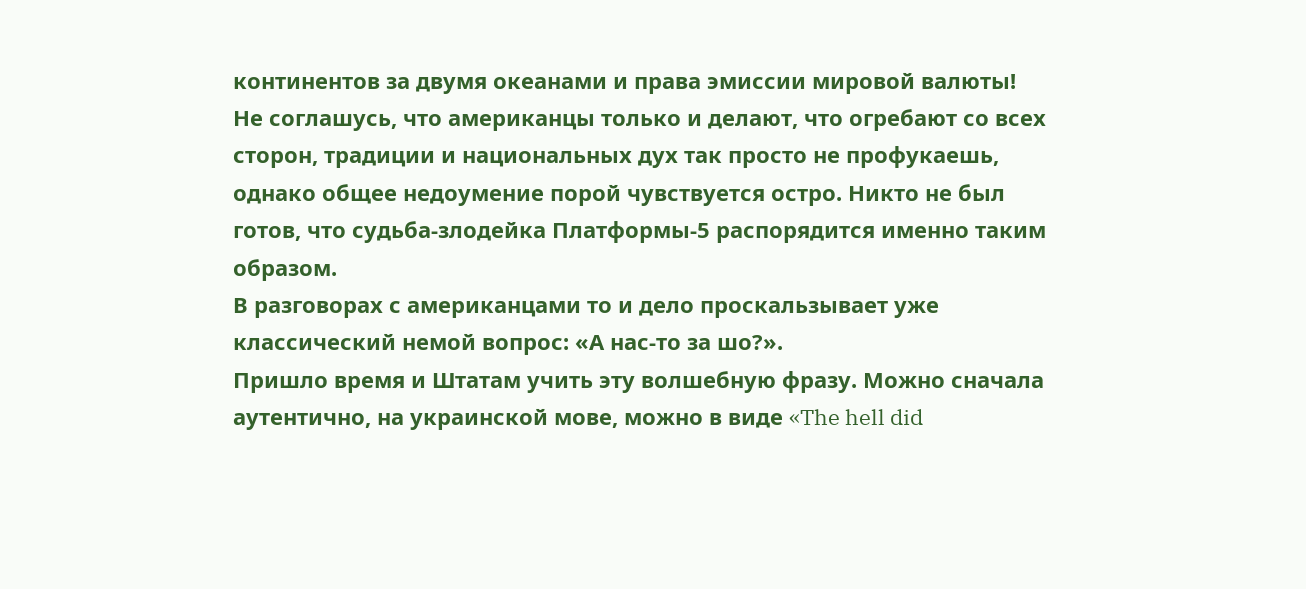континентов за двумя океанами и права эмиссии мировой валюты!
Не соглашусь, что американцы только и делают, что огребают со всех сторон, традиции и национальных дух так просто не профукаешь, однако общее недоумение порой чувствуется остро. Никто не был готов, что судьба-злодейка Платформы-5 распорядится именно таким образом.
В разговорах с американцами то и дело проскальзывает уже классический немой вопрос: «А нас-то за шо?».
Пришло время и Штатам учить эту волшебную фразу. Можно сначала аутентично, на украинской мове, можно в виде «The hell did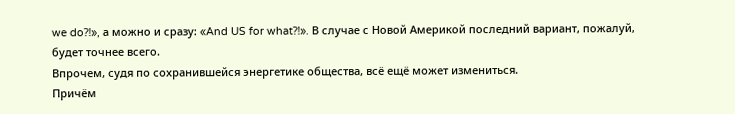we do⁈», а можно и сразу: «And US for what⁈». В случае с Новой Америкой последний вариант, пожалуй, будет точнее всего.
Впрочем, судя по сохранившейся энергетике общества, всё ещё может измениться.
Причём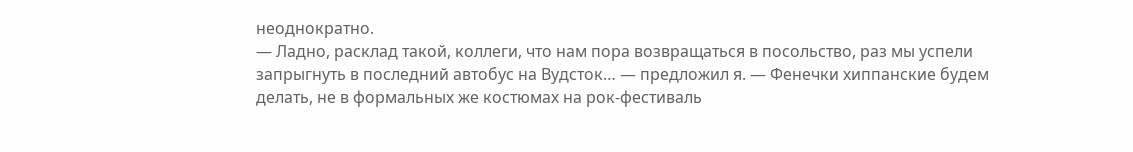неоднократно.
— Ладно, расклад такой, коллеги, что нам пора возвращаться в посольство, раз мы успели запрыгнуть в последний автобус на Вудсток… — предложил я. — Фенечки хиппанские будем делать, не в формальных же костюмах на рок-фестиваль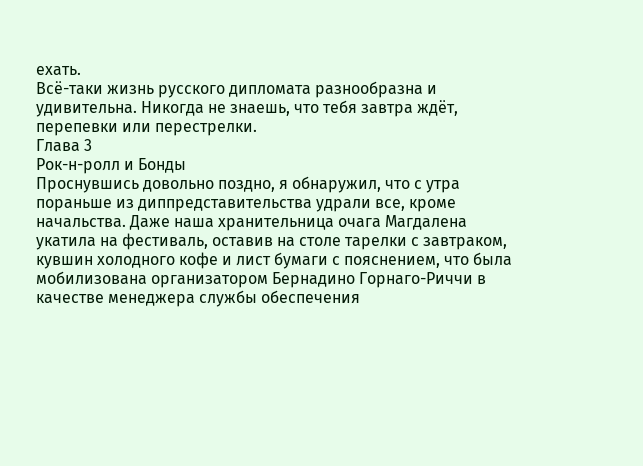ехать.
Всё-таки жизнь русского дипломата разнообразна и удивительна. Никогда не знаешь, что тебя завтра ждёт, перепевки или перестрелки.
Глава 3
Рок-н-ролл и Бонды
Проснувшись довольно поздно, я обнаружил, что с утра пораньше из диппредставительства удрали все, кроме начальства. Даже наша хранительница очага Магдалена укатила на фестиваль, оставив на столе тарелки с завтраком, кувшин холодного кофе и лист бумаги с пояснением, что была мобилизована организатором Бернадино Горнаго-Риччи в качестве менеджера службы обеспечения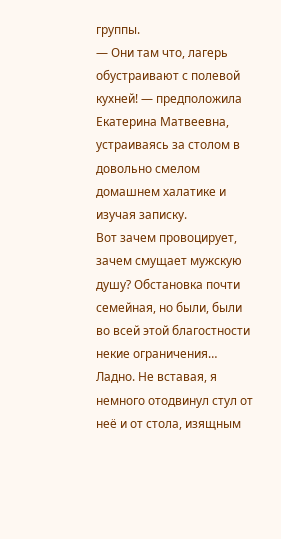группы.
— Они там что, лагерь обустраивают с полевой кухней! — предположила Екатерина Матвеевна, устраиваясь за столом в довольно смелом домашнем халатике и изучая записку.
Вот зачем провоцирует, зачем смущает мужскую душу? Обстановка почти семейная, но были, были во всей этой благостности некие ограничения… Ладно. Не вставая, я немного отодвинул стул от неё и от стола, изящным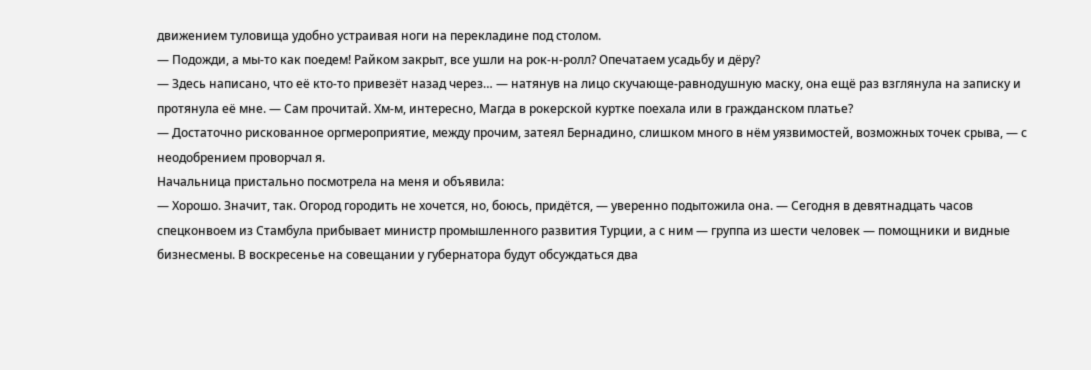движением туловища удобно устраивая ноги на перекладине под столом.
— Подожди, а мы-то как поедем! Райком закрыт, все ушли на рок-н-ролл? Опечатаем усадьбу и дёру?
— Здесь написано, что её кто-то привезёт назад через… — натянув на лицо скучающе-равнодушную маску, она ещё раз взглянула на записку и протянула её мне. — Сам прочитай. Хм-м, интересно, Магда в рокерской куртке поехала или в гражданском платье?
— Достаточно рискованное оргмероприятие, между прочим, затеял Бернадино, слишком много в нём уязвимостей, возможных точек срыва, — с неодобрением проворчал я.
Начальница пристально посмотрела на меня и объявила:
— Хорошо. Значит, так. Огород городить не хочется, но, боюсь, придётся, — уверенно подытожила она. — Сегодня в девятнадцать часов спецконвоем из Стамбула прибывает министр промышленного развития Турции, а с ним — группа из шести человек — помощники и видные бизнесмены. В воскресенье на совещании у губернатора будут обсуждаться два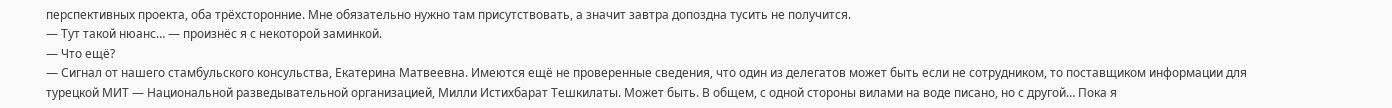перспективных проекта, оба трёхсторонние. Мне обязательно нужно там присутствовать, а значит завтра допоздна тусить не получится.
— Тут такой нюанс… — произнёс я с некоторой заминкой.
— Что ещё?
— Сигнал от нашего стамбульского консульства, Екатерина Матвеевна. Имеются ещё не проверенные сведения, что один из делегатов может быть если не сотрудником, то поставщиком информации для турецкой МИТ — Национальной разведывательной организацией, Милли Истихбарат Тешкилаты. Может быть. В общем, с одной стороны вилами на воде писано, но с другой… Пока я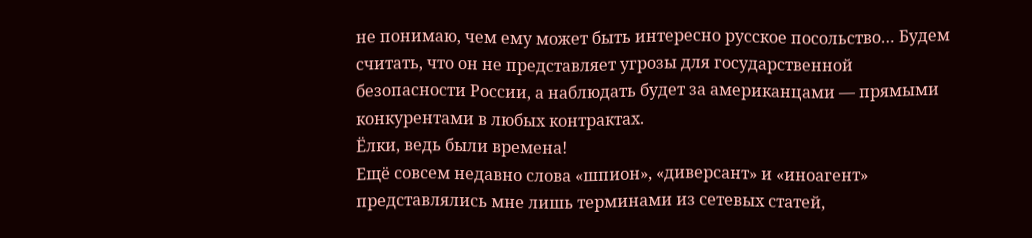не понимаю, чем ему может быть интересно русское посольство… Будем считать, что он не представляет угрозы для государственной безопасности России, а наблюдать будет за американцами — прямыми конкурентами в любых контрактах.
Ёлки, ведь были времена!
Ещё совсем недавно слова «шпион», «диверсант» и «иноагент» представлялись мне лишь терминами из сетевых статей,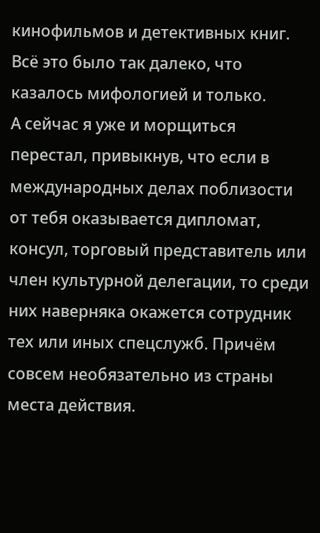кинофильмов и детективных книг. Всё это было так далеко, что казалось мифологией и только.
А сейчас я уже и морщиться перестал, привыкнув, что если в международных делах поблизости от тебя оказывается дипломат, консул, торговый представитель или член культурной делегации, то среди них наверняка окажется сотрудник тех или иных спецслужб. Причём совсем необязательно из страны места действия.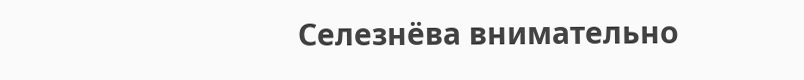Селезнёва внимательно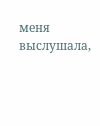меня выслушала,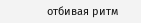отбивая ритм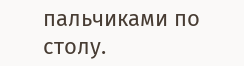пальчиками по столу.